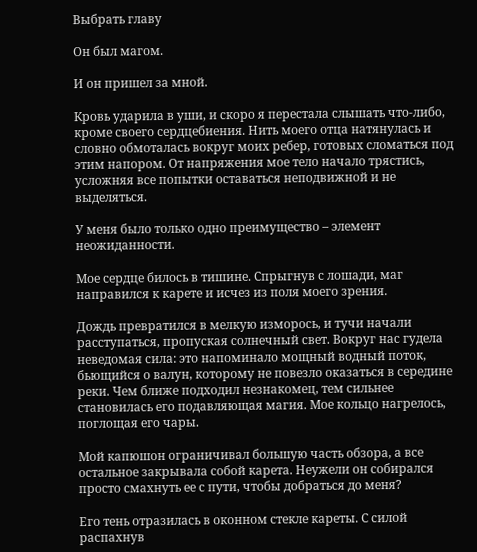Выбрать главу

Он был магом.

И он пришел за мной.

Кровь ударила в уши, и скоро я перестала слышать что-либо, кроме своего сердцебиения. Нить моего отца натянулась и словно обмоталась вокруг моих ребер, готовых сломаться под этим напором. От напряжения мое тело начало трястись, усложняя все попытки оставаться неподвижной и не выделяться.

У меня было только одно преимущество – элемент неожиданности.

Мое сердце билось в тишине. Спрыгнув с лошади, маг направился к карете и исчез из поля моего зрения.

Дождь превратился в мелкую изморось, и тучи начали расступаться, пропуская солнечный свет. Вокруг нас гудела неведомая сила: это напоминало мощный водный поток, бьющийся о валун, которому не повезло оказаться в середине реки. Чем ближе подходил незнакомец, тем сильнее становилась его подавляющая магия. Мое кольцо нагрелось, поглощая его чары.

Мой капюшон ограничивал большую часть обзора, а все остальное закрывала собой карета. Неужели он собирался просто смахнуть ее с пути, чтобы добраться до меня?

Его тень отразилась в оконном стекле кареты. С силой распахнув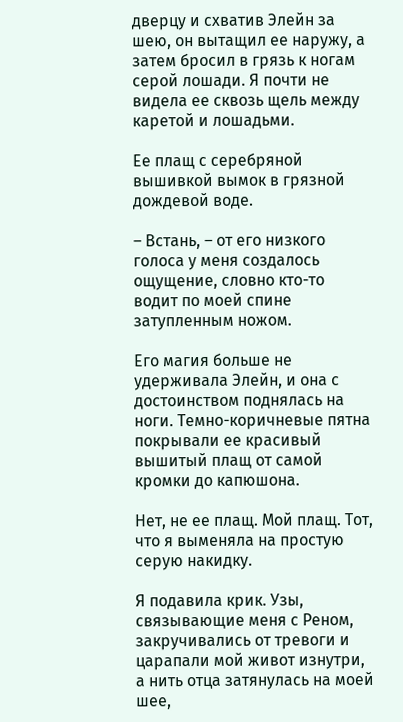дверцу и схватив Элейн за шею, он вытащил ее наружу, а затем бросил в грязь к ногам серой лошади. Я почти не видела ее сквозь щель между каретой и лошадьми.

Ее плащ с серебряной вышивкой вымок в грязной дождевой воде.

– Встань, – от его низкого голоса у меня создалось ощущение, словно кто-то водит по моей спине затупленным ножом.

Его магия больше не удерживала Элейн, и она с достоинством поднялась на ноги. Темно-коричневые пятна покрывали ее красивый вышитый плащ от самой кромки до капюшона.

Нет, не ее плащ. Мой плащ. Тот, что я выменяла на простую серую накидку.

Я подавила крик. Узы, связывающие меня с Реном, закручивались от тревоги и царапали мой живот изнутри, а нить отца затянулась на моей шее,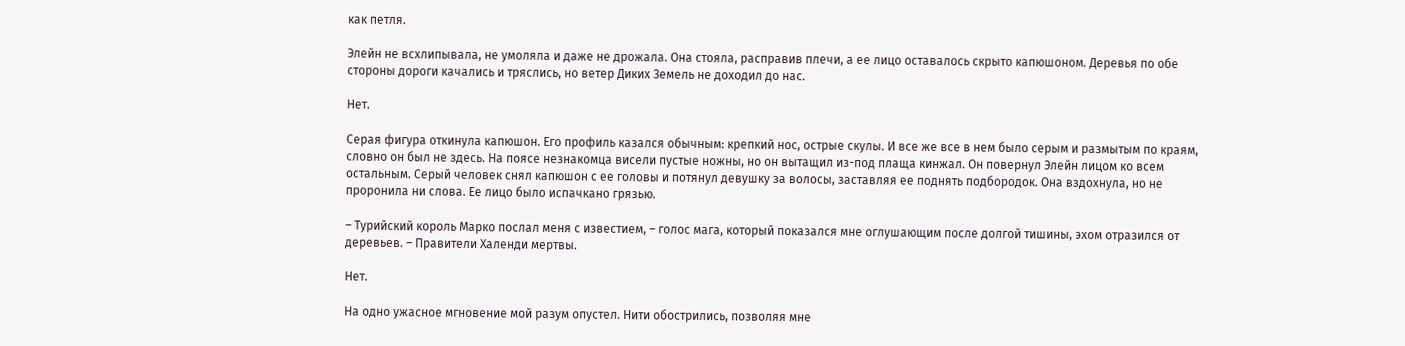как петля.

Элейн не всхлипывала, не умоляла и даже не дрожала. Она стояла, расправив плечи, а ее лицо оставалось скрыто капюшоном. Деревья по обе стороны дороги качались и тряслись, но ветер Диких Земель не доходил до нас.

Нет.

Серая фигура откинула капюшон. Его профиль казался обычным: крепкий нос, острые скулы. И все же все в нем было серым и размытым по краям, словно он был не здесь. На поясе незнакомца висели пустые ножны, но он вытащил из-под плаща кинжал. Он повернул Элейн лицом ко всем остальным. Серый человек снял капюшон с ее головы и потянул девушку за волосы, заставляя ее поднять подбородок. Она вздохнула, но не проронила ни слова. Ее лицо было испачкано грязью.

– Турийский король Марко послал меня с известием, – голос мага, который показался мне оглушающим после долгой тишины, эхом отразился от деревьев. – Правители Халенди мертвы.

Нет.

На одно ужасное мгновение мой разум опустел. Нити обострились, позволяя мне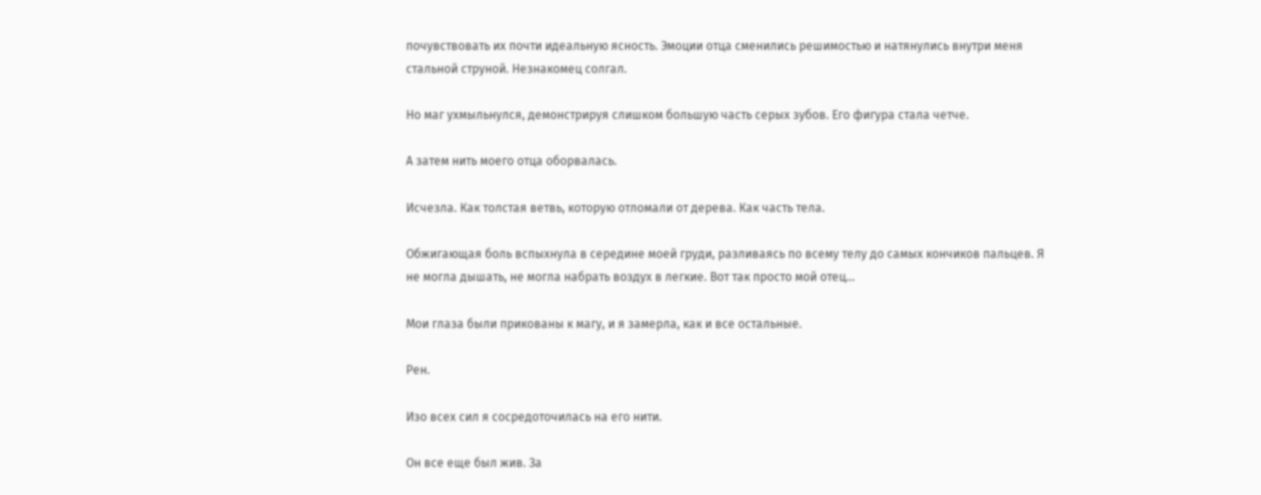почувствовать их почти идеальную ясность. Эмоции отца сменились решимостью и натянулись внутри меня стальной струной. Незнакомец солгал.

Но маг ухмыльнулся, демонстрируя слишком большую часть серых зубов. Его фигура стала четче.

А затем нить моего отца оборвалась.

Исчезла. Как толстая ветвь, которую отломали от дерева. Как часть тела.

Обжигающая боль вспыхнула в середине моей груди, разливаясь по всему телу до самых кончиков пальцев. Я не могла дышать, не могла набрать воздух в легкие. Вот так просто мой отец…

Мои глаза были прикованы к магу, и я замерла, как и все остальные.

Рен.

Изо всех сил я сосредоточилась на его нити.

Он все еще был жив. За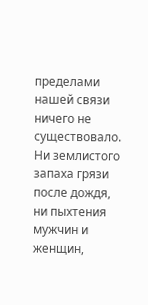пределами нашей связи ничего не существовало. Ни землистого запаха грязи после дождя, ни пыхтения мужчин и женщин,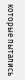которые пытались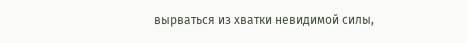вырваться из хватки невидимой силы,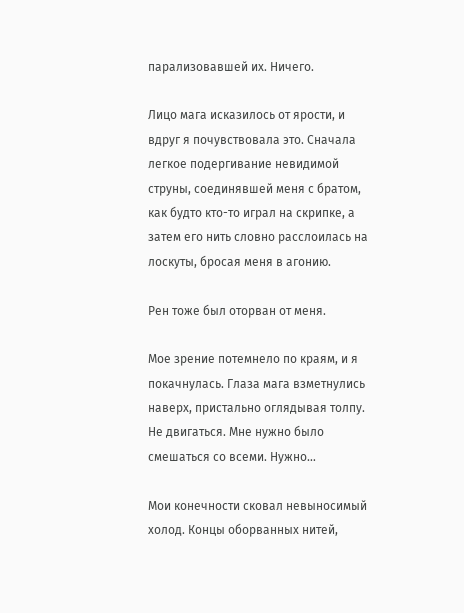парализовавшей их. Ничего.

Лицо мага исказилось от ярости, и вдруг я почувствовала это. Сначала легкое подергивание невидимой струны, соединявшей меня с братом, как будто кто-то играл на скрипке, а затем его нить словно расслоилась на лоскуты, бросая меня в агонию.

Рен тоже был оторван от меня.

Мое зрение потемнело по краям, и я покачнулась. Глаза мага взметнулись наверх, пристально оглядывая толпу. Не двигаться. Мне нужно было смешаться со всеми. Нужно…

Мои конечности сковал невыносимый холод. Концы оборванных нитей,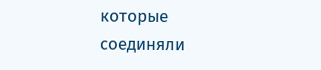которые соединяли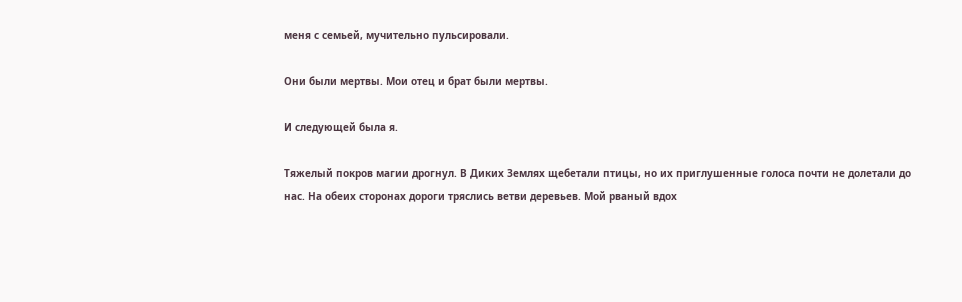меня с семьей, мучительно пульсировали.

Они были мертвы. Мои отец и брат были мертвы.

И следующей была я.

Тяжелый покров магии дрогнул. В Диких Землях щебетали птицы, но их приглушенные голоса почти не долетали до нас. На обеих сторонах дороги тряслись ветви деревьев. Мой рваный вдох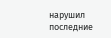нарушил последние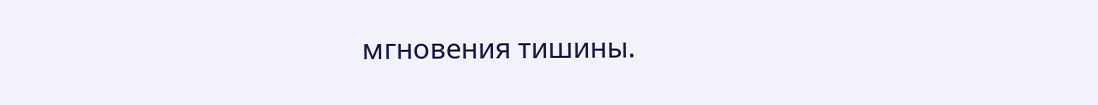мгновения тишины.